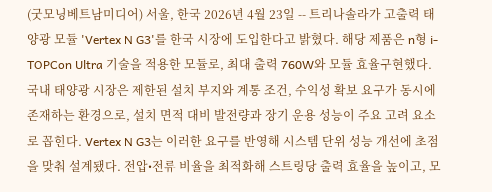(굿모닝베트남미디어) 서울, 한국 2026년 4월 23일 -- 트리나솔라가 고출력 태양광 모듈 'Vertex N G3'를 한국 시장에 도입한다고 밝혔다. 해당 제품은 n형 i-TOPCon Ultra 기술을 적용한 모듈로, 최대 출력 760W와 모듈 효율구현했다. 국내 태양광 시장은 제한된 설치 부지와 계통 조건, 수익성 확보 요구가 동시에 존재하는 환경으로, 설치 면적 대비 발전량과 장기 운용 성능이 주요 고려 요소로 꼽힌다. Vertex N G3는 이러한 요구를 반영해 시스템 단위 성능 개선에 초점을 맞춰 설계됐다. 전압•전류 비율을 최적화해 스트링당 출력 효율을 높이고, 모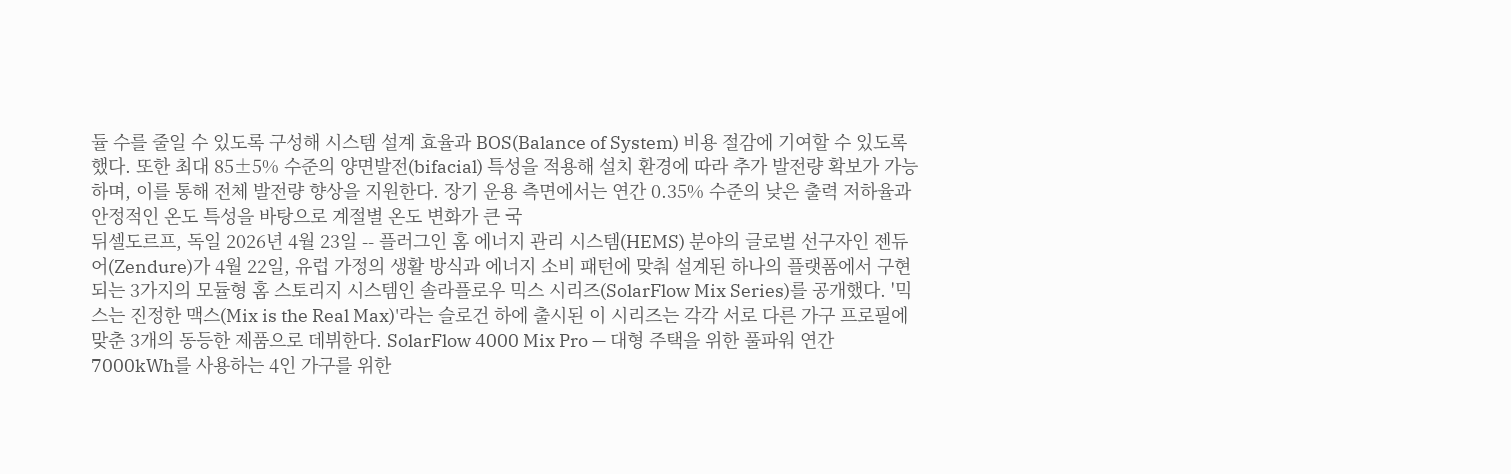듈 수를 줄일 수 있도록 구성해 시스템 설계 효율과 BOS(Balance of System) 비용 절감에 기여할 수 있도록 했다. 또한 최대 85±5% 수준의 양면발전(bifacial) 특성을 적용해 설치 환경에 따라 추가 발전량 확보가 가능하며, 이를 통해 전체 발전량 향상을 지원한다. 장기 운용 측면에서는 연간 0.35% 수준의 낮은 출력 저하율과 안정적인 온도 특성을 바탕으로 계절별 온도 변화가 큰 국
뒤셀도르프, 독일 2026년 4월 23일 -- 플러그인 홈 에너지 관리 시스템(HEMS) 분야의 글로벌 선구자인 젠듀어(Zendure)가 4월 22일, 유럽 가정의 생활 방식과 에너지 소비 패턴에 맞춰 설계된 하나의 플랫폼에서 구현되는 3가지의 모듈형 홈 스토리지 시스템인 솔라플로우 믹스 시리즈(SolarFlow Mix Series)를 공개했다. '믹스는 진정한 맥스(Mix is the Real Max)'라는 슬로건 하에 출시된 이 시리즈는 각각 서로 다른 가구 프로필에 맞춘 3개의 동등한 제품으로 데뷔한다. SolarFlow 4000 Mix Pro — 대형 주택을 위한 풀파워 연간 7000kWh를 사용하는 4인 가구를 위한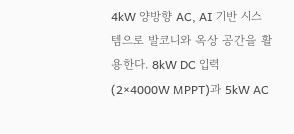4kW 양방향 AC, AI 기반 시스템으로 발코니와 옥상 공간을 활용한다. 8kW DC 입력(2×4000W MPPT)과 5kW AC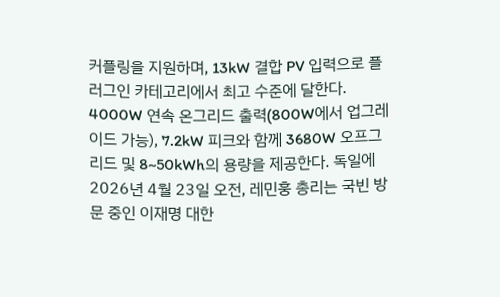커플링을 지원하며, 13kW 결합 PV 입력으로 플러그인 카테고리에서 최고 수준에 달한다. 4000W 연속 온그리드 출력(800W에서 업그레이드 가능), 7.2kW 피크와 함께 3680W 오프그리드 및 8~50kWh의 용량을 제공한다. 독일에
2026년 4월 23일 오전, 레민훙 총리는 국빈 방문 중인 이재명 대한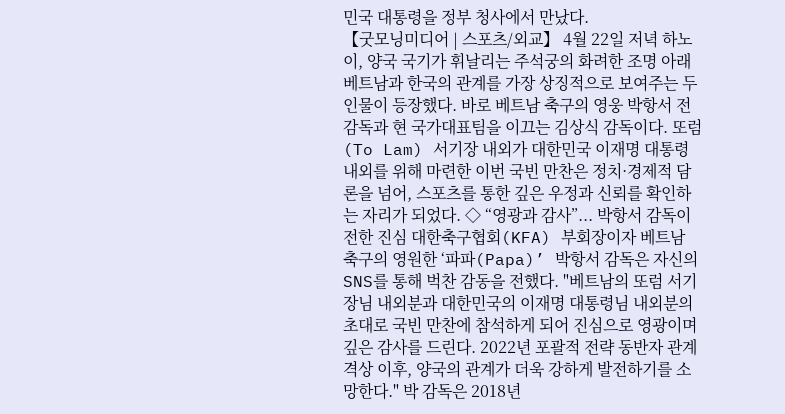민국 대통령을 정부 청사에서 만났다.
【굿모닝미디어 | 스포츠/외교】 4월 22일 저녁 하노이, 양국 국기가 휘날리는 주석궁의 화려한 조명 아래 베트남과 한국의 관계를 가장 상징적으로 보여주는 두 인물이 등장했다. 바로 베트남 축구의 영웅 박항서 전 감독과 현 국가대표팀을 이끄는 김상식 감독이다. 또럼(To Lam) 서기장 내외가 대한민국 이재명 대통령 내외를 위해 마련한 이번 국빈 만찬은 정치·경제적 담론을 넘어, 스포츠를 통한 깊은 우정과 신뢰를 확인하는 자리가 되었다. ◇ “영광과 감사”... 박항서 감독이 전한 진심 대한축구협회(KFA) 부회장이자 베트남 축구의 영원한 ‘파파(Papa)’ 박항서 감독은 자신의 SNS를 통해 벅찬 감동을 전했다. "베트남의 또럼 서기장님 내외분과 대한민국의 이재명 대통령님 내외분의 초대로 국빈 만찬에 참석하게 되어 진심으로 영광이며 깊은 감사를 드린다. 2022년 포괄적 전략 동반자 관계 격상 이후, 양국의 관계가 더욱 강하게 발전하기를 소망한다." 박 감독은 2018년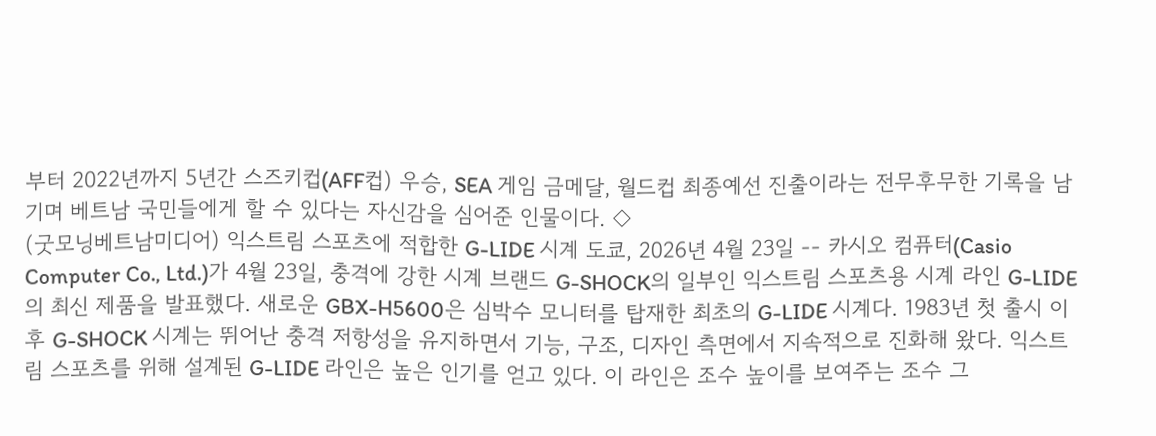부터 2022년까지 5년간 스즈키컵(AFF컵) 우승, SEA 게임 금메달, 월드컵 최종예선 진출이라는 전무후무한 기록을 남기며 베트남 국민들에게 할 수 있다는 자신감을 심어준 인물이다. ◇
(굿모닝베트남미디어) 익스트림 스포츠에 적합한 G-LIDE 시계 도쿄, 2026년 4월 23일 -- 카시오 컴퓨터(Casio Computer Co., Ltd.)가 4월 23일, 충격에 강한 시계 브랜드 G-SHOCK의 일부인 익스트림 스포츠용 시계 라인 G-LIDE의 최신 제품을 발표했다. 새로운 GBX-H5600은 심박수 모니터를 탑재한 최초의 G-LIDE 시계다. 1983년 첫 출시 이후 G-SHOCK 시계는 뛰어난 충격 저항성을 유지하면서 기능, 구조, 디자인 측면에서 지속적으로 진화해 왔다. 익스트림 스포츠를 위해 설계된 G-LIDE 라인은 높은 인기를 얻고 있다. 이 라인은 조수 높이를 보여주는 조수 그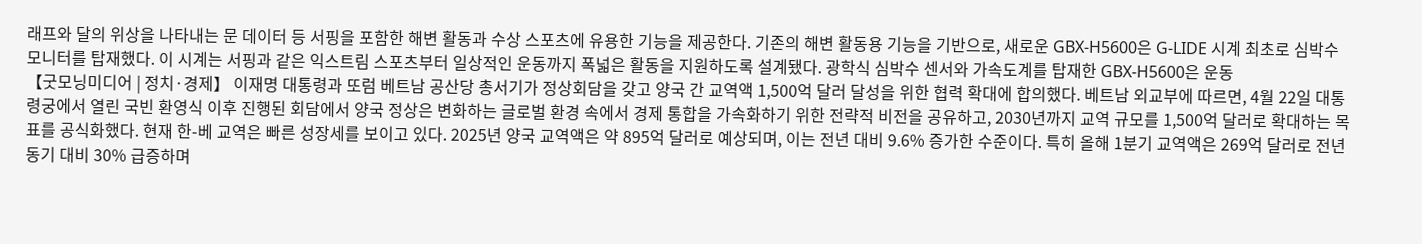래프와 달의 위상을 나타내는 문 데이터 등 서핑을 포함한 해변 활동과 수상 스포츠에 유용한 기능을 제공한다. 기존의 해변 활동용 기능을 기반으로, 새로운 GBX-H5600은 G-LIDE 시계 최초로 심박수 모니터를 탑재했다. 이 시계는 서핑과 같은 익스트림 스포츠부터 일상적인 운동까지 폭넓은 활동을 지원하도록 설계됐다. 광학식 심박수 센서와 가속도계를 탑재한 GBX-H5600은 운동
【굿모닝미디어 | 정치·경제】 이재명 대통령과 또럼 베트남 공산당 총서기가 정상회담을 갖고 양국 간 교역액 1,500억 달러 달성을 위한 협력 확대에 합의했다. 베트남 외교부에 따르면, 4월 22일 대통령궁에서 열린 국빈 환영식 이후 진행된 회담에서 양국 정상은 변화하는 글로벌 환경 속에서 경제 통합을 가속화하기 위한 전략적 비전을 공유하고, 2030년까지 교역 규모를 1,500억 달러로 확대하는 목표를 공식화했다. 현재 한-베 교역은 빠른 성장세를 보이고 있다. 2025년 양국 교역액은 약 895억 달러로 예상되며, 이는 전년 대비 9.6% 증가한 수준이다. 특히 올해 1분기 교역액은 269억 달러로 전년 동기 대비 30% 급증하며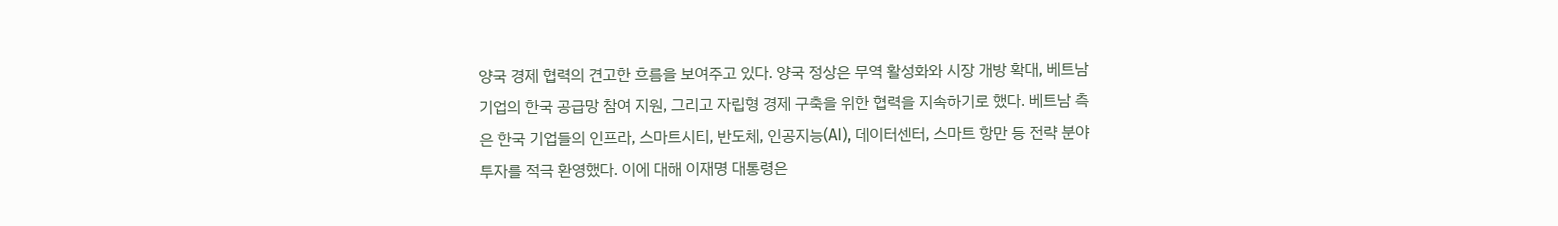양국 경제 협력의 견고한 흐름을 보여주고 있다. 양국 정상은 무역 활성화와 시장 개방 확대, 베트남 기업의 한국 공급망 참여 지원, 그리고 자립형 경제 구축을 위한 협력을 지속하기로 했다. 베트남 측은 한국 기업들의 인프라, 스마트시티, 반도체, 인공지능(AI), 데이터센터, 스마트 항만 등 전략 분야 투자를 적극 환영했다. 이에 대해 이재명 대통령은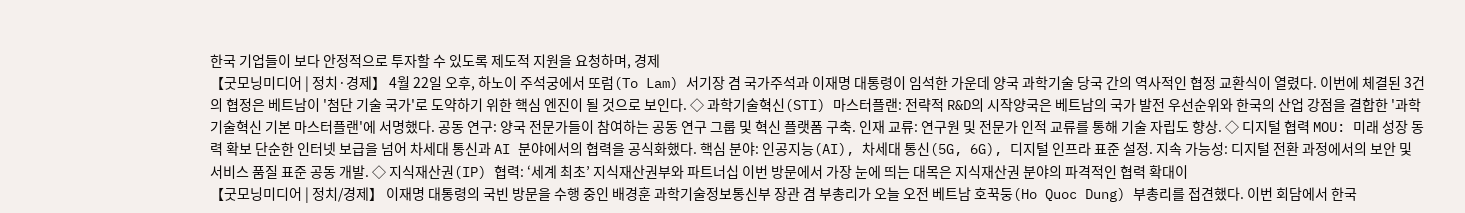한국 기업들이 보다 안정적으로 투자할 수 있도록 제도적 지원을 요청하며, 경제
【굿모닝미디어 | 정치·경제】 4월 22일 오후, 하노이 주석궁에서 또럼(To Lam) 서기장 겸 국가주석과 이재명 대통령이 임석한 가운데 양국 과학기술 당국 간의 역사적인 협정 교환식이 열렸다. 이번에 체결된 3건의 협정은 베트남이 '첨단 기술 국가'로 도약하기 위한 핵심 엔진이 될 것으로 보인다. ◇ 과학기술혁신(STI) 마스터플랜: 전략적 R&D의 시작양국은 베트남의 국가 발전 우선순위와 한국의 산업 강점을 결합한 '과학기술혁신 기본 마스터플랜'에 서명했다. 공동 연구: 양국 전문가들이 참여하는 공동 연구 그룹 및 혁신 플랫폼 구축. 인재 교류: 연구원 및 전문가 인적 교류를 통해 기술 자립도 향상. ◇ 디지털 협력 MOU: 미래 성장 동력 확보 단순한 인터넷 보급을 넘어 차세대 통신과 AI 분야에서의 협력을 공식화했다. 핵심 분야: 인공지능(AI), 차세대 통신(5G, 6G), 디지털 인프라 표준 설정. 지속 가능성: 디지털 전환 과정에서의 보안 및 서비스 품질 표준 공동 개발. ◇ 지식재산권(IP) 협력: ‘세계 최초’ 지식재산권부와 파트너십 이번 방문에서 가장 눈에 띄는 대목은 지식재산권 분야의 파격적인 협력 확대이
【굿모닝미디어 | 정치/경제】 이재명 대통령의 국빈 방문을 수행 중인 배경훈 과학기술정보통신부 장관 겸 부총리가 오늘 오전 베트남 호꾹둥(Ho Quoc Dung) 부총리를 접견했다. 이번 회담에서 한국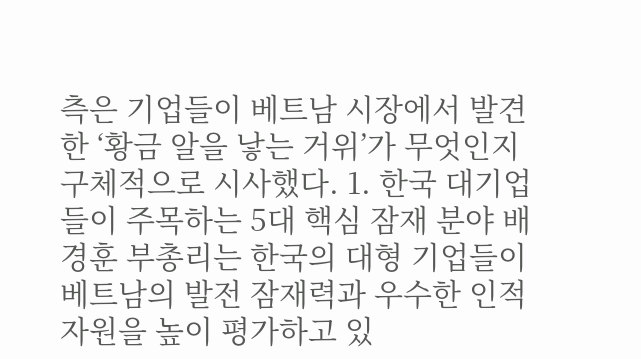측은 기업들이 베트남 시장에서 발견한 ‘황금 알을 낳는 거위’가 무엇인지 구체적으로 시사했다. 1. 한국 대기업들이 주목하는 5대 핵심 잠재 분야 배경훈 부총리는 한국의 대형 기업들이 베트남의 발전 잠재력과 우수한 인적 자원을 높이 평가하고 있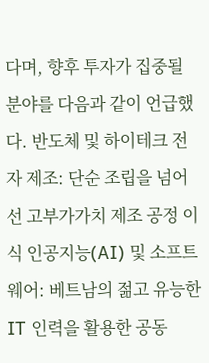다며, 향후 투자가 집중될 분야를 다음과 같이 언급했다. 반도체 및 하이테크 전자 제조: 단순 조립을 넘어선 고부가가치 제조 공정 이식 인공지능(AI) 및 소프트웨어: 베트남의 젊고 유능한 IT 인력을 활용한 공동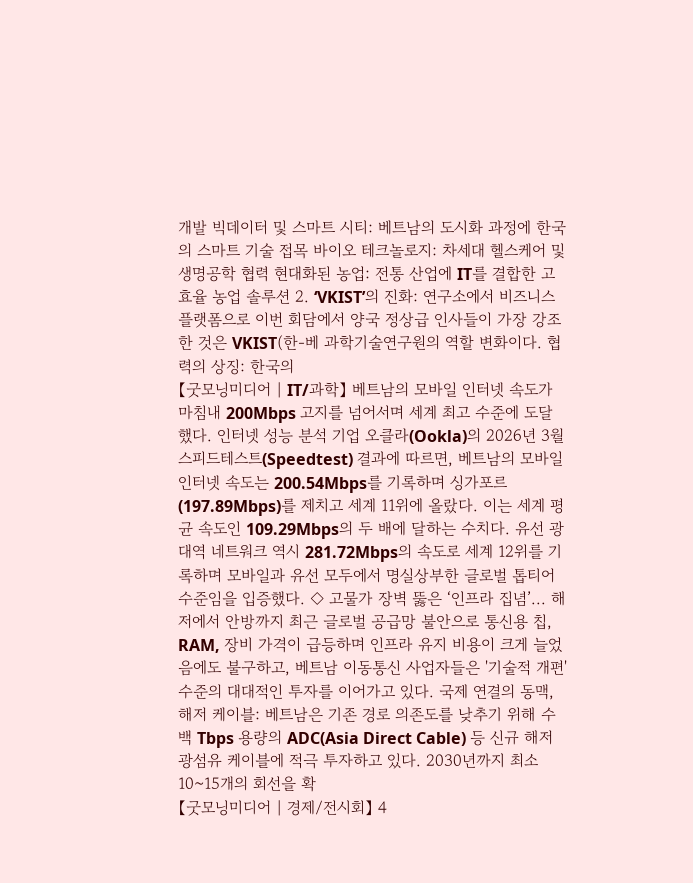개발 빅데이터 및 스마트 시티: 베트남의 도시화 과정에 한국의 스마트 기술 접목 바이오 테크놀로지: 차세대 헬스케어 및 생명공학 협력 현대화된 농업: 전통 산업에 IT를 결합한 고효율 농업 솔루션 2. ‘VKIST’의 진화: 연구소에서 비즈니스 플랫폼으로 이번 회담에서 양국 정상급 인사들이 가장 강조한 것은 VKIST(한-베 과학기술연구원의 역할 변화이다. 협력의 상징: 한국의
【굿모닝미디어 | IT/과학】 베트남의 모바일 인터넷 속도가 마침내 200Mbps 고지를 넘어서며 세계 최고 수준에 도달했다. 인터넷 성능 분석 기업 오클라(Ookla)의 2026년 3월 스피드테스트(Speedtest) 결과에 따르면, 베트남의 모바일 인터넷 속도는 200.54Mbps를 기록하며 싱가포르(197.89Mbps)를 제치고 세계 11위에 올랐다. 이는 세계 평균 속도인 109.29Mbps의 두 배에 달하는 수치다. 유선 광대역 네트워크 역시 281.72Mbps의 속도로 세계 12위를 기록하며 모바일과 유선 모두에서 명실상부한 글로벌 톱티어 수준임을 입증했다. ◇ 고물가 장벽 뚫은 ‘인프라 집념’... 해저에서 안방까지 최근 글로벌 공급망 불안으로 통신용 칩, RAM, 장비 가격이 급등하며 인프라 유지 비용이 크게 늘었음에도 불구하고, 베트남 이동통신 사업자들은 '기술적 개편' 수준의 대대적인 투자를 이어가고 있다. 국제 연결의 동맥, 해저 케이블: 베트남은 기존 경로 의존도를 낮추기 위해 수백 Tbps 용량의 ADC(Asia Direct Cable) 등 신규 해저 광섬유 케이블에 적극 투자하고 있다. 2030년까지 최소 10~15개의 회선을 확
【굿모닝미디어 | 경제/전시회】 4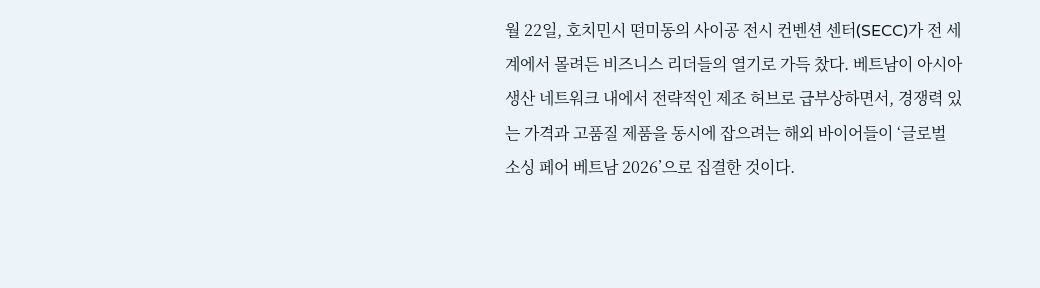월 22일, 호치민시 떤미동의 사이공 전시 컨벤션 센터(SECC)가 전 세계에서 몰려든 비즈니스 리더들의 열기로 가득 찼다. 베트남이 아시아 생산 네트워크 내에서 전략적인 제조 허브로 급부상하면서, 경쟁력 있는 가격과 고품질 제품을 동시에 잡으려는 해외 바이어들이 ‘글로벌 소싱 페어 베트남 2026’으로 집결한 것이다.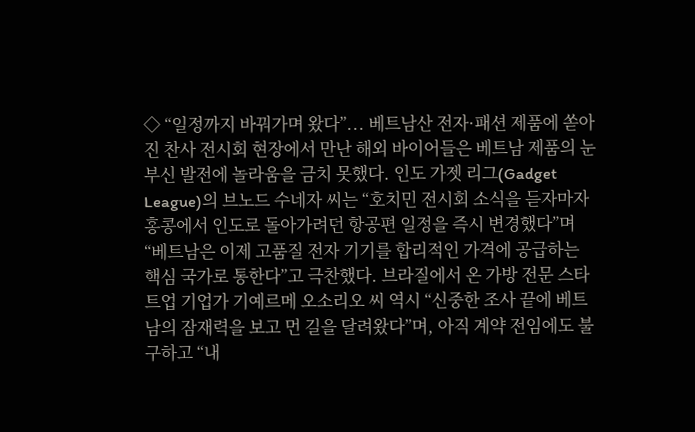◇ “일정까지 바꿔가며 왔다”... 베트남산 전자·패션 제품에 쏟아진 찬사 전시회 현장에서 만난 해외 바이어들은 베트남 제품의 눈부신 발전에 놀라움을 금치 못했다. 인도 가젯 리그(Gadget League)의 브노드 수네자 씨는 “호치민 전시회 소식을 듣자마자 홍콩에서 인도로 돌아가려던 항공편 일정을 즉시 변경했다”며 “베트남은 이제 고품질 전자 기기를 합리적인 가격에 공급하는 핵심 국가로 통한다”고 극찬했다. 브라질에서 온 가방 전문 스타트업 기업가 기예르메 오소리오 씨 역시 “신중한 조사 끝에 베트남의 잠재력을 보고 먼 길을 달려왔다”며, 아직 계약 전임에도 불구하고 “내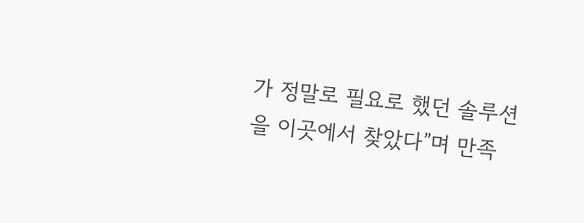가 정말로 필요로 했던 솔루션을 이곳에서 찾았다”며 만족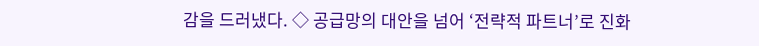감을 드러냈다. ◇ 공급망의 대안을 넘어 ‘전략적 파트너’로 진화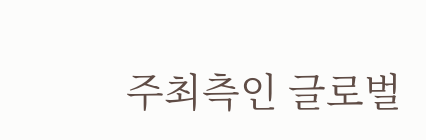주최측인 글로벌